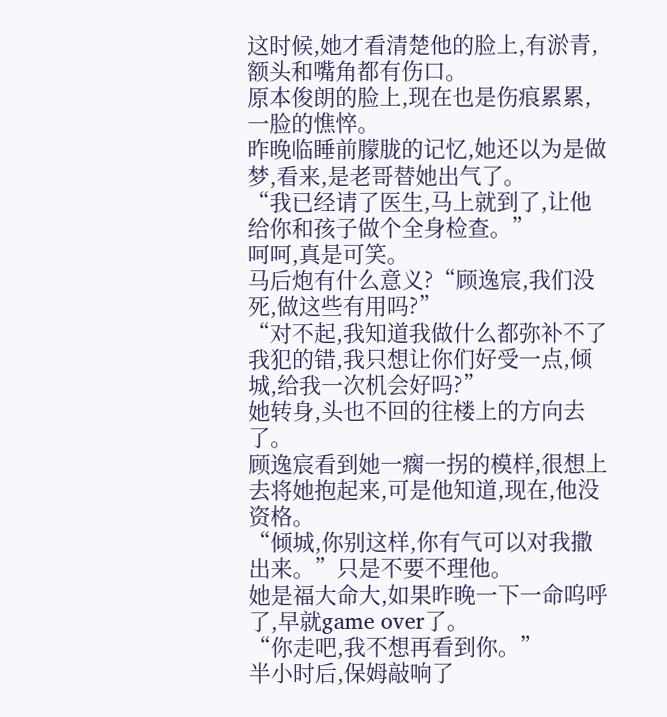这时候,她才看清楚他的脸上,有淤青,额头和嘴角都有伤口。
原本俊朗的脸上,现在也是伤痕累累,一脸的憔悴。
昨晚临睡前朦胧的记忆,她还以为是做梦,看来,是老哥替她出气了。
“我已经请了医生,马上就到了,让他给你和孩子做个全身检查。”
呵呵,真是可笑。
马后炮有什么意义?“顾逸宸,我们没死,做这些有用吗?”
“对不起,我知道我做什么都弥补不了我犯的错,我只想让你们好受一点,倾城,给我一次机会好吗?”
她转身,头也不回的往楼上的方向去了。
顾逸宸看到她一瘸一拐的模样,很想上去将她抱起来,可是他知道,现在,他没资格。
“倾城,你别这样,你有气可以对我撒出来。”只是不要不理他。
她是福大命大,如果昨晚一下一命呜呼了,早就game over了。
“你走吧,我不想再看到你。”
半小时后,保姆敲响了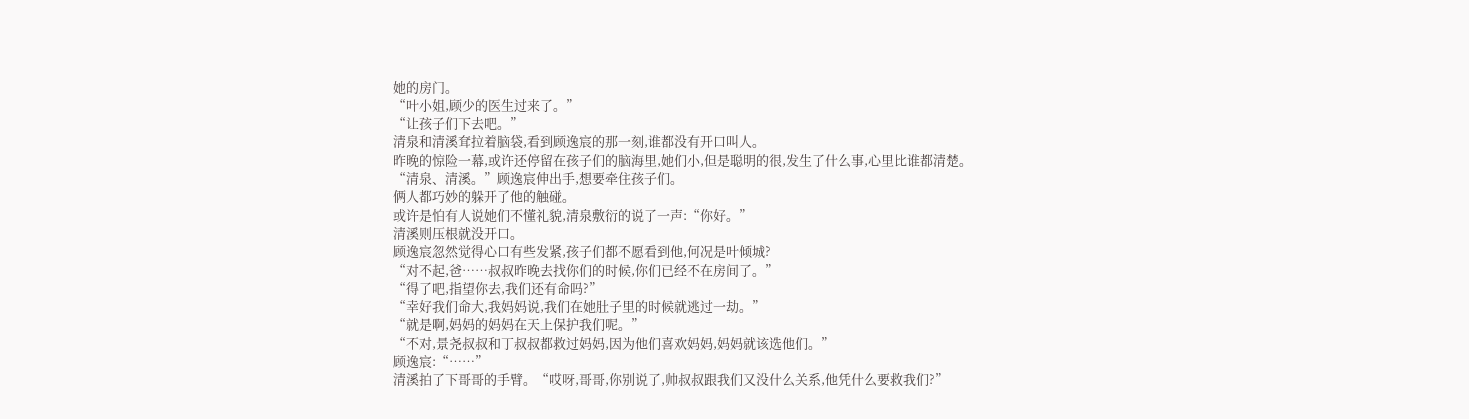她的房门。
“叶小姐,顾少的医生过来了。”
“让孩子们下去吧。”
清泉和清溪耷拉着脑袋,看到顾逸宸的那一刻,谁都没有开口叫人。
昨晚的惊险一幕,或许还停留在孩子们的脑海里,她们小,但是聪明的很,发生了什么事,心里比谁都清楚。
“清泉、清溪。”顾逸宸伸出手,想要牵住孩子们。
俩人都巧妙的躲开了他的触碰。
或许是怕有人说她们不懂礼貌,清泉敷衍的说了一声:“你好。”
清溪则压根就没开口。
顾逸宸忽然觉得心口有些发紧,孩子们都不愿看到他,何况是叶倾城?
“对不起,爸……叔叔昨晚去找你们的时候,你们已经不在房间了。”
“得了吧,指望你去,我们还有命吗?”
“幸好我们命大,我妈妈说,我们在她肚子里的时候就逃过一劫。”
“就是啊,妈妈的妈妈在天上保护我们呢。”
“不对,景尧叔叔和丁叔叔都救过妈妈,因为他们喜欢妈妈,妈妈就该选他们。”
顾逸宸:“……”
清溪拍了下哥哥的手臂。“哎呀,哥哥,你别说了,帅叔叔跟我们又没什么关系,他凭什么要救我们?”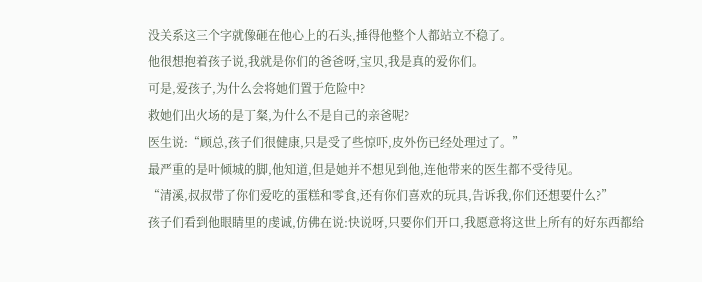没关系这三个字就像砸在他心上的石头,捶得他整个人都站立不稳了。
他很想抱着孩子说,我就是你们的爸爸呀,宝贝,我是真的爱你们。
可是,爱孩子,为什么会将她们置于危险中?
救她们出火场的是丁粲,为什么不是自己的亲爸呢?
医生说:“顾总,孩子们很健康,只是受了些惊吓,皮外伤已经处理过了。”
最严重的是叶倾城的脚,他知道,但是她并不想见到他,连他带来的医生都不受待见。
“清溪,叔叔带了你们爱吃的蛋糕和零食,还有你们喜欢的玩具,告诉我,你们还想要什么?”
孩子们看到他眼睛里的虔诚,仿佛在说:快说呀,只要你们开口,我愿意将这世上所有的好东西都给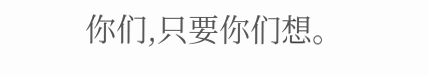你们,只要你们想。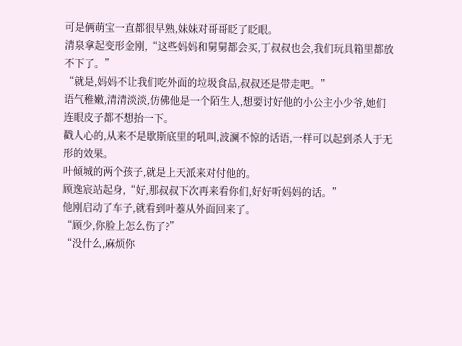可是俩萌宝一直都很早熟,妹妹对哥哥眨了眨眼。
清泉拿起变形金刚,“这些妈妈和舅舅都会买,丁叔叔也会,我们玩具箱里都放不下了。”
“就是,妈妈不让我们吃外面的垃圾食品,叔叔还是带走吧。”
语气稚嫩,清清淡淡,仿佛他是一个陌生人,想要讨好他的小公主小少爷,她们连眼皮子都不想抬一下。
戳人心的,从来不是歇斯底里的吼叫,波澜不惊的话语,一样可以起到杀人于无形的效果。
叶倾城的两个孩子,就是上天派来对付他的。
顾逸宸站起身,“好,那叔叔下次再来看你们,好好听妈妈的话。”
他刚启动了车子,就看到叶蓁从外面回来了。
“顾少,你脸上怎么伤了?”
“没什么,麻烦你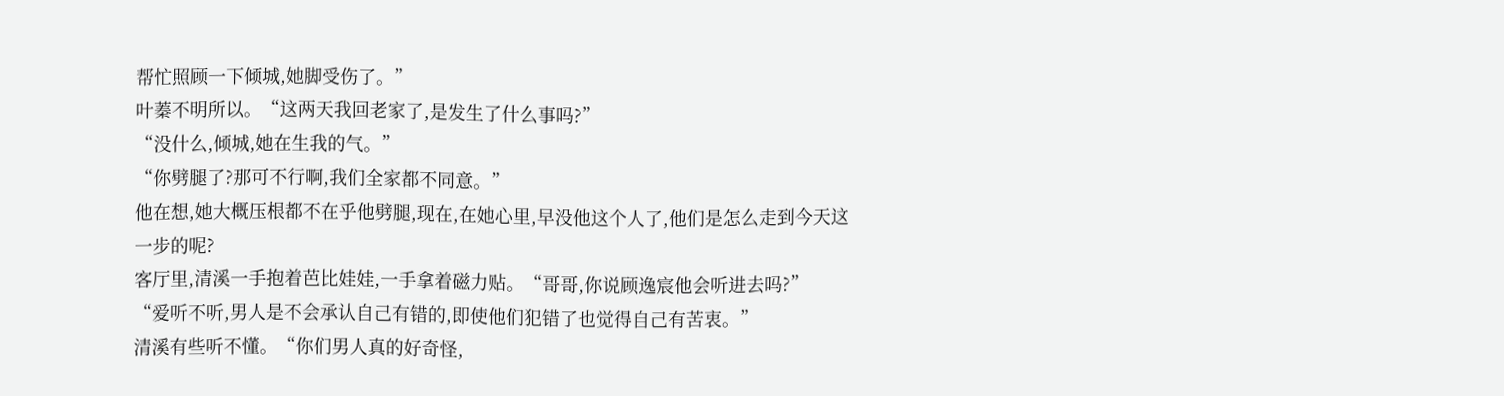帮忙照顾一下倾城,她脚受伤了。”
叶蓁不明所以。“这两天我回老家了,是发生了什么事吗?”
“没什么,倾城,她在生我的气。”
“你劈腿了?那可不行啊,我们全家都不同意。”
他在想,她大概压根都不在乎他劈腿,现在,在她心里,早没他这个人了,他们是怎么走到今天这一步的呢?
客厅里,清溪一手抱着芭比娃娃,一手拿着磁力贴。“哥哥,你说顾逸宸他会听进去吗?”
“爱听不听,男人是不会承认自己有错的,即使他们犯错了也觉得自己有苦衷。”
清溪有些听不懂。“你们男人真的好奇怪,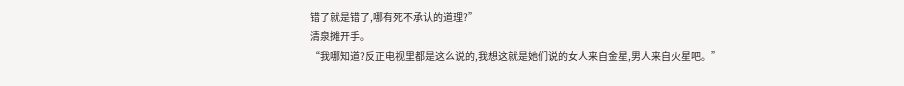错了就是错了,哪有死不承认的道理?”
清泉摊开手。
“我哪知道?反正电视里都是这么说的,我想这就是她们说的女人来自金星,男人来自火星吧。”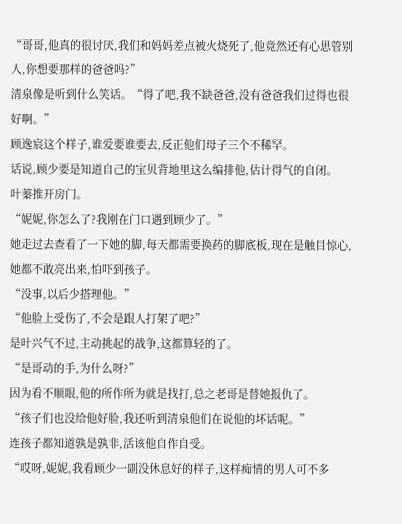“哥哥,他真的很讨厌,我们和妈妈差点被火烧死了,他竟然还有心思管别人,你想要那样的爸爸吗?”
清泉像是听到什么笑话。“得了吧,我不缺爸爸,没有爸爸我们过得也很好啊。”
顾逸宸这个样子,谁爱要谁要去,反正他们母子三个不稀罕。
话说,顾少要是知道自己的宝贝背地里这么编排他,估计得气的自闭。
叶蓁推开房门。
“妮妮,你怎么了?我刚在门口遇到顾少了。”
她走过去查看了一下她的脚,每天都需要换药的脚底板,现在是触目惊心,她都不敢亮出来,怕吓到孩子。
“没事,以后少搭理他。”
“他脸上受伤了,不会是跟人打架了吧?”
是叶兴气不过,主动挑起的战争,这都算轻的了。
“是哥动的手,为什么呀?”
因为看不顺眼,他的所作所为就是找打,总之老哥是替她报仇了。
“孩子们也没给他好脸,我还听到清泉他们在说他的坏话呢。”
连孩子都知道孰是孰非,活该他自作自受。
“哎呀,妮妮,我看顾少一副没休息好的样子,这样痴情的男人可不多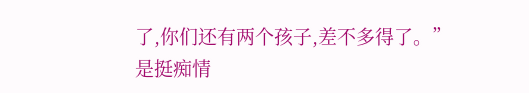了,你们还有两个孩子,差不多得了。”
是挺痴情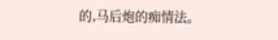的,马后炮的痴情法。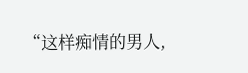“这样痴情的男人,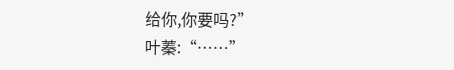给你,你要吗?”
叶蓁:“……”